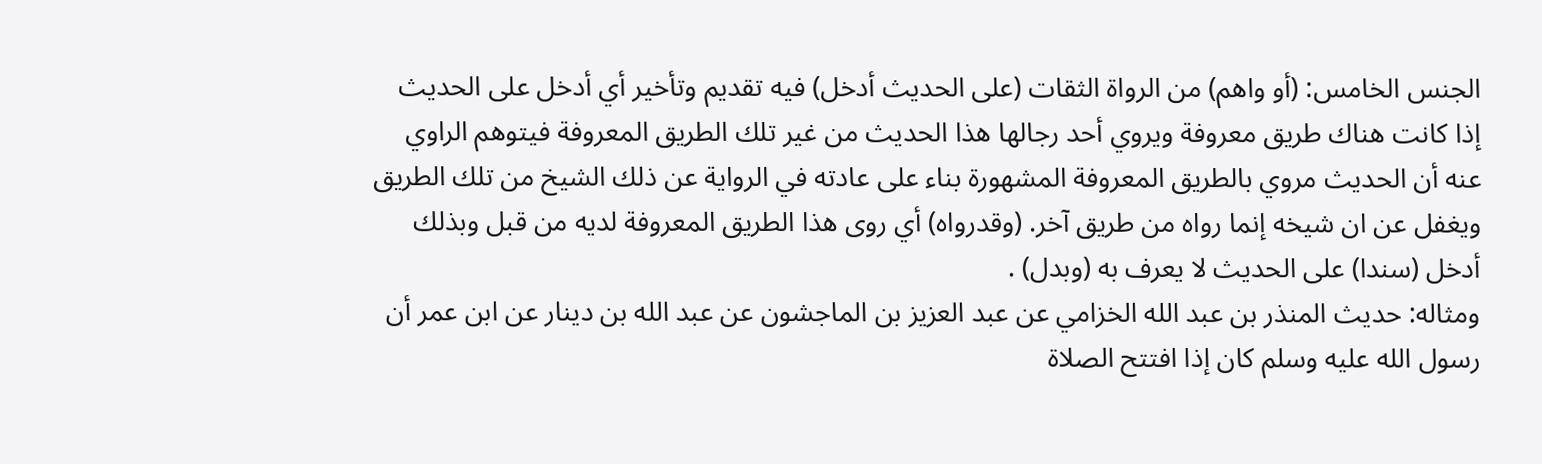الجنس الخامس: (أو واهم) من الرواة الثقات (على الحديث أدخل) فيه تقديم وتأخير أي أدخل على الحديث إذا كانت هناك طريق معروفة ويروي أحد رجالها هذا الحديث من غير تلك الطريق المعروفة فيتوهم الراوي عنه أن الحديث مروي بالطريق المعروفة المشهورة بناء على عادته في الرواية عن ذلك الشيخ من تلك الطريق ويغفل عن ان شيخه إنما رواه من طريق آخر. (وقدرواه) أي روى هذا الطريق المعروفة لديه من قبل وبذلك أدخل (سندا) على الحديث لا يعرف به (وبدل) .
ومثاله: حديث المنذر بن عبد الله الخزامي عن عبد العزيز بن الماجشون عن عبد الله بن دينار عن ابن عمر أن رسول الله عليه وسلم كان إذا افتتح الصلاة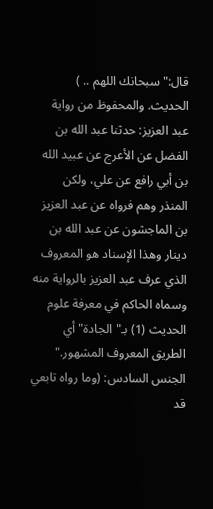قال:"سبحانك اللهم .. ) الحديث. والمحفوظ من رواية عبد العزيز: حدثنا عبد الله بن الفضل عن الأعرج عن عبيد الله بن أبي رافع عن علي، ولكن المنذر وهم فرواه عن عبد العزيز بن الماجشون عن عبد الله بن دينار وهذا الإسناد هو المعروف الذي عرف عبد العزيز بالرواية منه وسماه الحاكم في معرفة علوم الحديث (1) بـ"الجادة"أي الطريق المعروف المشهور."
الجنس السادس: (وما رواه تابعي قد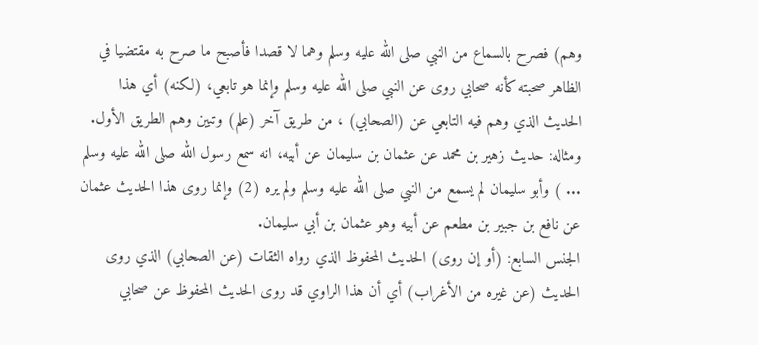وهم) فصرح بالسماع من النبي صلى الله عليه وسلم وهما لا قصدا فأصبح ما صرح به مقتضيا في الظاهر صحبته كأنه صحابي روى عن النبي صلى الله عليه وسلم وإنما هو تابعي، (لكنه) أي هذا الحديث الذي وهم فيه التابعي عن (الصحابي) ، من طريق آخر (علم) وتبين وهم الطريق الأول. ومثاله: حديث زهير بن محمد عن عثمان بن سليمان عن أبيه، انه سمع رسول الله صلى الله عليه وسلم ... ) وأبو سليمان لم يسمع من النبي صلى الله عليه وسلم ولم يره (2) وإنما روى هذا الحديث عثمان عن نافع بن جبير بن مطعم عن أبيه وهو عثمان بن أبي سليمان.
الجنس السابع: (أو إن روى) الحديث المحفوظ الذي رواه الثقات (عن الصحابي) الذي روى الحديث (عن غيره من الأغراب) أي أن هذا الراوي قد روى الحديث المحفوظ عن صحابي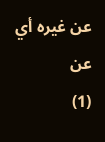عن غيره أي عن
(1)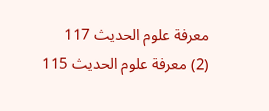معرفة علوم الحديث 117
(2) معرفة علوم الحديث 115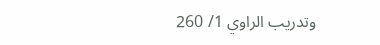وتدريب الراوي 1/ 260